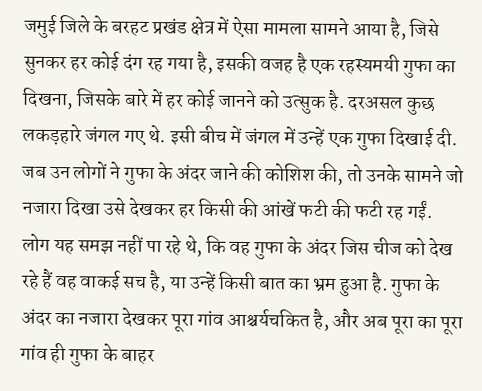जमुई जिले के बरहट प्रखंड क्षेत्र में ऐसा मामला सामने आया है, जिसे सुनकर हर कोई दंग रह गया है, इसकी वजह है एक रहस्यमयी गुफा का दिखना, जिसके बारे में हर कोई जानने को उत्सुक है. दरअसल कुछ लकड़हारे जंगल गए थे. इसी बीच में जंगल में उन्हें एक गुफा दिखाई दी. जब उन लोगों ने गुफा के अंदर जाने की कोशिश की, तो उनके सामने जो नजारा दिखा उसे देखकर हर किसी की आंखें फटी की फटी रह गईं. लोग यह समझ नहीं पा रहे थे, कि वह गुफा के अंदर जिस चीज को देख रहे हैं वह वाकई सच है, या उन्हें किसी बात का भ्रम हुआ है. गुफा के अंदर का नजारा देखकर पूरा गांव आश्चर्यचकित है, और अब पूरा का पूरा गांव ही गुफा के बाहर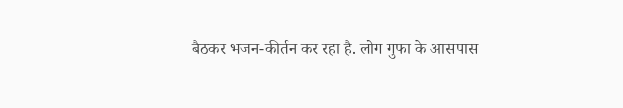बैठकर भजन-कीर्तन कर रहा है. लोग गुफा के आसपास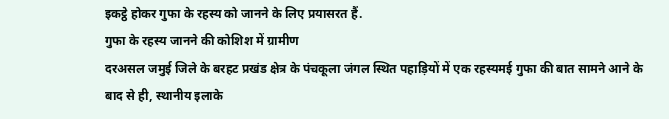इकट्ठे होकर गुफा के रहस्य को जानने के लिए प्रयासरत हैं.
गुफा के रहस्य जानने की कोशिश में ग्रामीण
दरअसल जमुई जिले के बरहट प्रखंड क्षेत्र के पंचकूला जंगल स्थित पहाड़ियों में एक रहस्यमई गुफा की बात सामने आने के बाद से ही, स्थानीय इलाके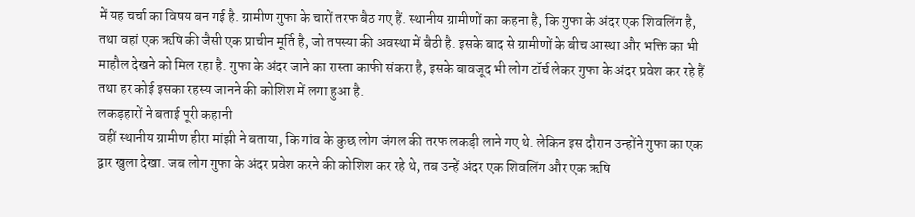में यह चर्चा का विषय बन गई है. ग्रामीण गुफा के चारों तरफ बैठ गए हैं. स्थानीय ग्रामीणों का कहना है, कि गुफा के अंदर एक शिवलिंग है, तथा वहां एक ऋषि की जैसी एक प्राचीन मूर्ति है, जो तपस्या की अवस्था में बैठी है. इसके बाद से ग्रामीणों के बीच आस्था और भक्ति का भी माहौल देखने को मिल रहा है. गुफा के अंदर जाने का रास्ता काफी संकरा है, इसके बावजूद भी लोग टॉर्च लेकर गुफा के अंदर प्रवेश कर रहे हैं तथा हर कोई इसका रहस्य जानने की कोशिश में लगा हुआ है.
लकड़हारों ने बताई पूरी कहानी
वहीं स्थानीय ग्रामीण हीरा मांझी ने बताया, कि गांव के कुछ लोग जंगल की तरफ लकड़ी लाने गए थे. लेकिन इस दौरान उन्होंने गुफा का एक द्वार खुला देखा. जब लोग गुफा के अंदर प्रवेश करने की कोशिश कर रहे थे, तब उन्हें अंदर एक शिवलिंग और एक ऋषि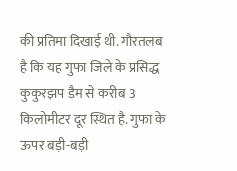की प्रतिमा दिखाई थी. गौरतलब है कि यह गुफा जिले के प्रसिद्ध कुकुरझप डैम से करीब 3 किलोमीटर दूर स्थित है. गुफा के ऊपर बड़ी-बड़ी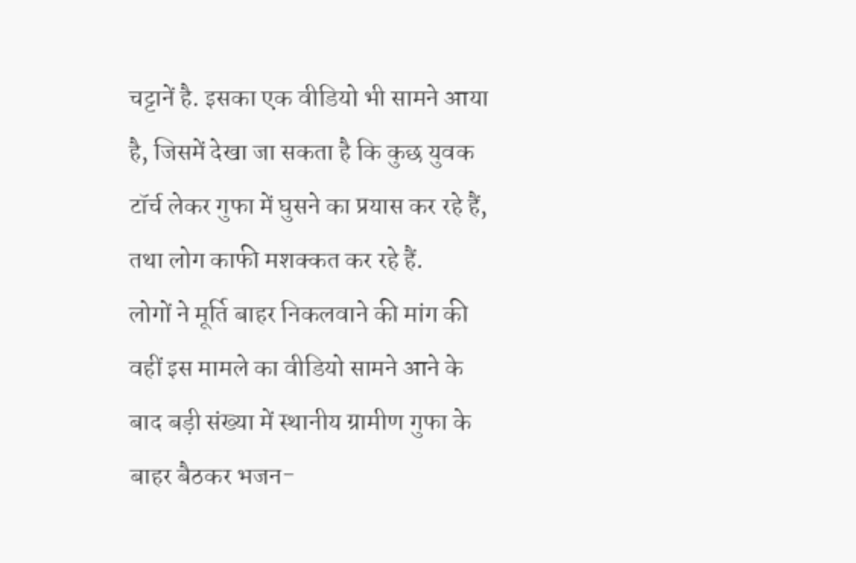चट्टानें है. इसका एक वीडियो भी सामने आया है, जिसमें देखा जा सकता है कि कुछ युवक टॉर्च लेकर गुफा में घुसने का प्रयास कर रहे हैं, तथा लोग काफी मशक्कत कर रहे हैं.
लोगों ने मूर्ति बाहर निकलवाने की मांग की
वहीं इस मामले का वीडियो सामने आने के बाद बड़ी संख्या में स्थानीय ग्रामीण गुफा के बाहर बैठकर भजन-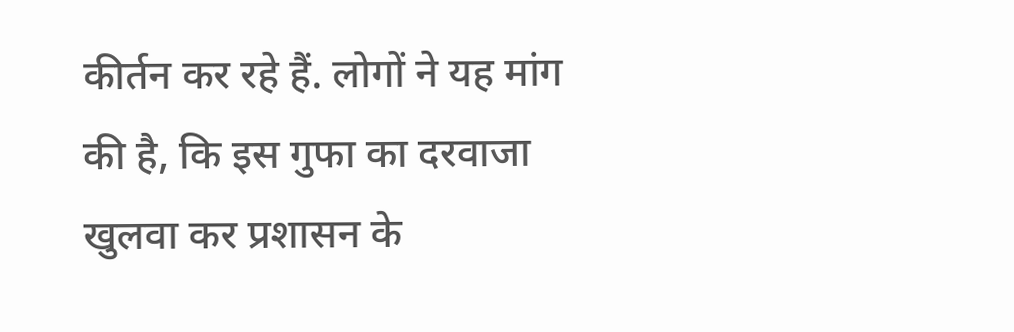कीर्तन कर रहे हैं. लोगों ने यह मांग की है, कि इस गुफा का दरवाजा खुलवा कर प्रशासन के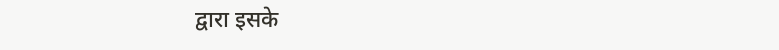द्वारा इसके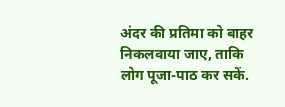अंदर की प्रतिमा को बाहर निकलवाया जाए, ताकि लोग पूजा-पाठ कर सकें.